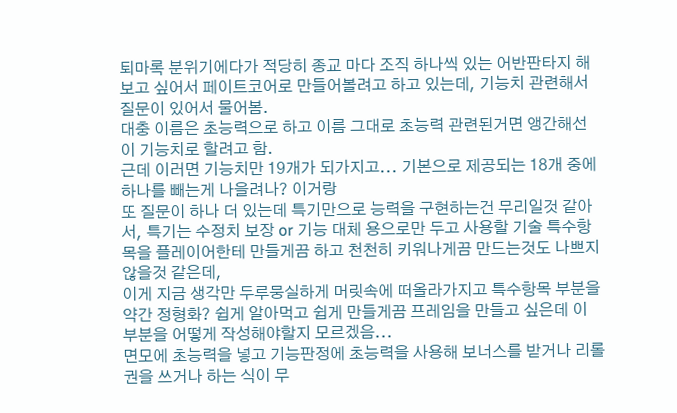퇴마록 분위기에다가 적당히 종교 마다 조직 하나씩 있는 어반판타지 해보고 싶어서 페이트코어로 만들어볼려고 하고 있는데, 기능치 관련해서 질문이 있어서 물어봄.
대충 이름은 초능력으로 하고 이름 그대로 초능력 관련된거면 앵간해선 이 기능치로 할려고 함.
근데 이러면 기능치만 19개가 되가지고... 기본으로 제공되는 18개 중에 하나를 빼는게 나을려나? 이거랑
또 질문이 하나 더 있는데 특기만으로 능력을 구현하는건 무리일것 같아서, 특기는 수정치 보장 or 기능 대체 용으로만 두고 사용할 기술 특수항목을 플레이어한테 만들게끔 하고 천천히 키워나게끔 만드는것도 나쁘지 않을것 같은데,
이게 지금 생각만 두루뭉실하게 머릿속에 떠올라가지고 특수항목 부분을 약간 정형화? 쉽게 알아먹고 쉽게 만들게끔 프레임을 만들고 싶은데 이 부분을 어떻게 작성해야할지 모르겠음...
면모에 초능력을 넣고 기능판정에 초능력을 사용해 보너스를 받거나 리롤권을 쓰거나 하는 식이 무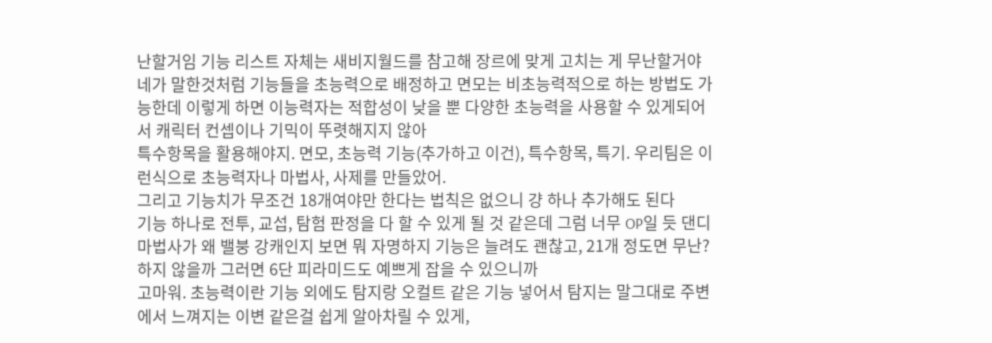난할거임 기능 리스트 자체는 새비지월드를 참고해 장르에 맞게 고치는 게 무난할거야
네가 말한것처럼 기능들을 초능력으로 배정하고 면모는 비초능력적으로 하는 방법도 가능한데 이렇게 하면 이능력자는 적합성이 낮을 뿐 다양한 초능력을 사용할 수 있게되어서 캐릭터 컨셉이나 기믹이 뚜렷해지지 않아
특수항목을 활용해야지. 면모, 초능력 기능(추가하고 이건), 특수항목, 특기. 우리팀은 이런식으로 초능력자나 마법사, 사제를 만들았어.
그리고 기능치가 무조건 18개여야만 한다는 법칙은 없으니 걍 하나 추가해도 된다
기능 하나로 전투, 교섭, 탐험 판정을 다 할 수 있게 될 것 같은데 그럼 너무 OP일 듯 댄디 마법사가 왜 밸붕 강캐인지 보면 뭐 자명하지 기능은 늘려도 괜찮고, 21개 정도면 무난?하지 않을까 그러면 6단 피라미드도 예쁘게 잡을 수 있으니까
고마워. 초능력이란 기능 외에도 탐지랑 오컬트 같은 기능 넣어서 탐지는 말그대로 주변에서 느껴지는 이변 같은걸 쉽게 알아차릴 수 있게,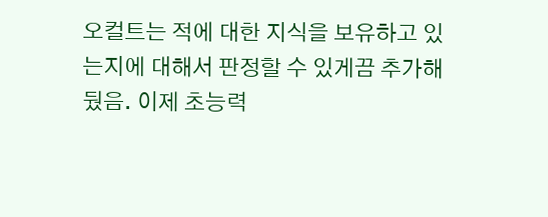오컬트는 적에 대한 지식을 보유하고 있는지에 대해서 판정할 수 있게끔 추가해뒀음. 이제 초능력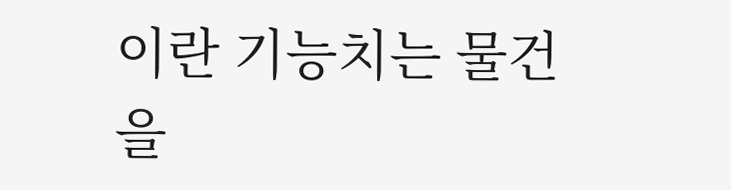이란 기능치는 물건을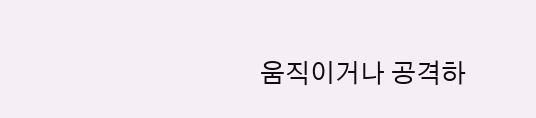움직이거나 공격하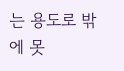는 용도로 밖에 못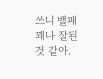쓰니 밸패 꽤나 잘된것 같아.